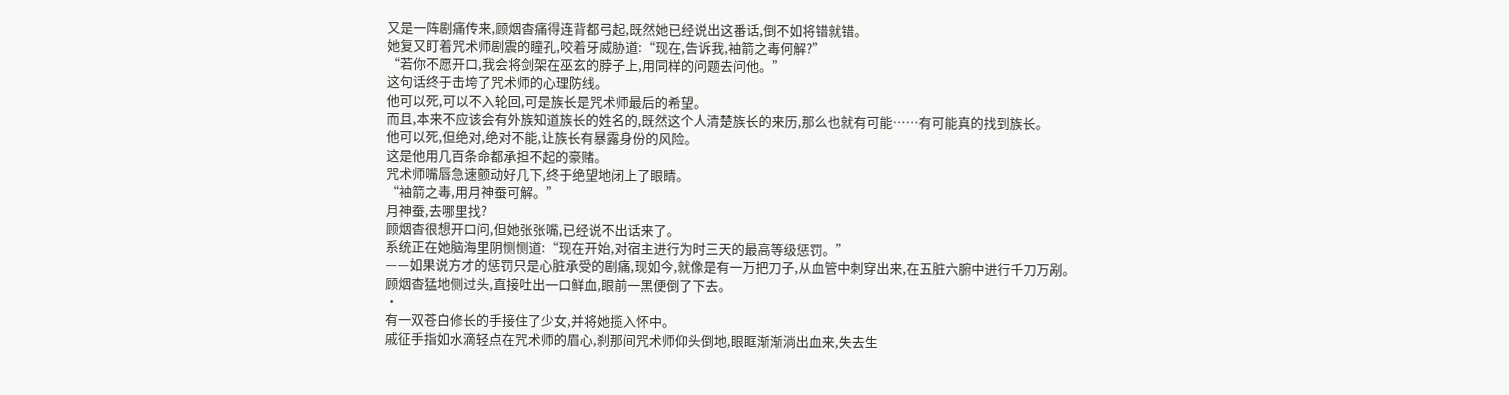又是一阵剧痛传来,顾烟杳痛得连背都弓起,既然她已经说出这番话,倒不如将错就错。
她复又盯着咒术师剧震的瞳孔,咬着牙威胁道:“现在,告诉我,袖箭之毒何解?”
“若你不愿开口,我会将剑架在巫玄的脖子上,用同样的问题去问他。”
这句话终于击垮了咒术师的心理防线。
他可以死,可以不入轮回,可是族长是咒术师最后的希望。
而且,本来不应该会有外族知道族长的姓名的,既然这个人清楚族长的来历,那么也就有可能……有可能真的找到族长。
他可以死,但绝对,绝对不能,让族长有暴露身份的风险。
这是他用几百条命都承担不起的豪赌。
咒术师嘴唇急速颤动好几下,终于绝望地闭上了眼睛。
“袖箭之毒,用月神蚕可解。”
月神蚕,去哪里找?
顾烟杳很想开口问,但她张张嘴,已经说不出话来了。
系统正在她脑海里阴恻恻道:“现在开始,对宿主进行为时三天的最高等级惩罚。”
——如果说方才的惩罚只是心脏承受的剧痛,现如今,就像是有一万把刀子,从血管中刺穿出来,在五脏六腑中进行千刀万剐。
顾烟杳猛地侧过头,直接吐出一口鲜血,眼前一黑便倒了下去。
·
有一双苍白修长的手接住了少女,并将她揽入怀中。
戚征手指如水滴轻点在咒术师的眉心,刹那间咒术师仰头倒地,眼眶渐渐淌出血来,失去生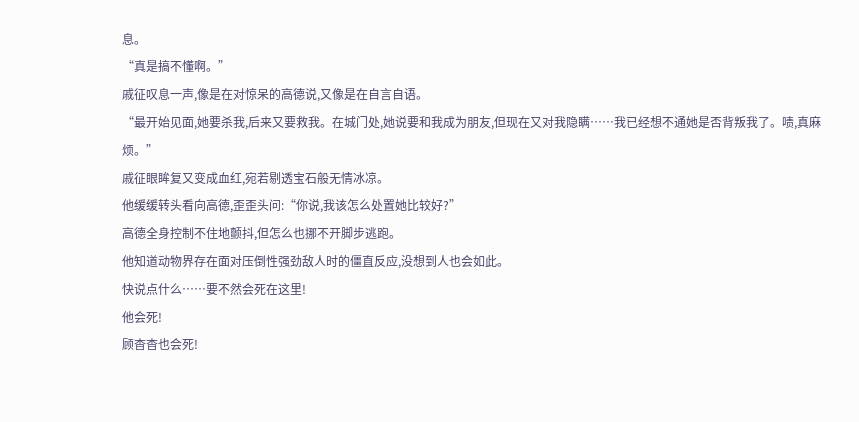息。
“真是搞不懂啊。”
戚征叹息一声,像是在对惊呆的高德说,又像是在自言自语。
“最开始见面,她要杀我,后来又要救我。在城门处,她说要和我成为朋友,但现在又对我隐瞒……我已经想不通她是否背叛我了。啧,真麻烦。”
戚征眼眸复又变成血红,宛若剔透宝石般无情冰凉。
他缓缓转头看向高德,歪歪头问:“你说,我该怎么处置她比较好?”
高德全身控制不住地颤抖,但怎么也挪不开脚步逃跑。
他知道动物界存在面对压倒性强劲敌人时的僵直反应,没想到人也会如此。
快说点什么……要不然会死在这里!
他会死!
顾杳杳也会死!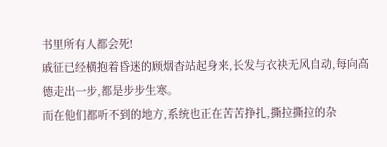书里所有人都会死!
戚征已经横抱着昏迷的顾烟杳站起身来,长发与衣袂无风自动,每向高德走出一步,都是步步生寒。
而在他们都听不到的地方,系统也正在苦苦挣扎,撕拉撕拉的杂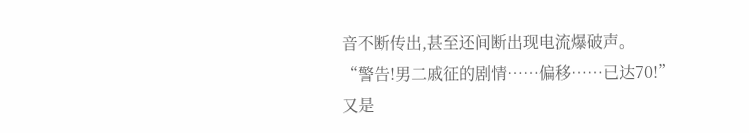音不断传出,甚至还间断出现电流爆破声。
“警告!男二戚征的剧情……偏移……已达70!”
又是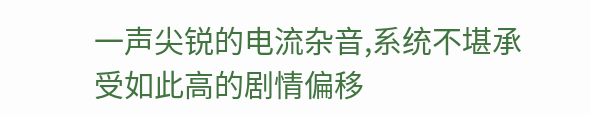一声尖锐的电流杂音,系统不堪承受如此高的剧情偏移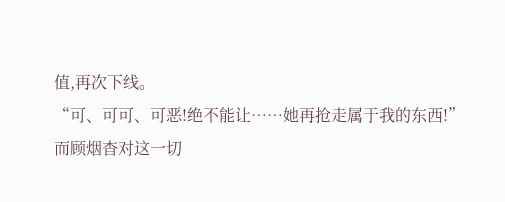值,再次下线。
“可、可可、可恶!绝不能让……她再抢走属于我的东西!”
而顾烟杳对这一切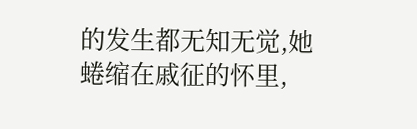的发生都无知无觉,她蜷缩在戚征的怀里,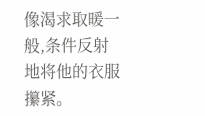像渴求取暖一般,条件反射地将他的衣服攥紧。